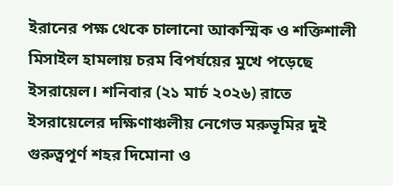ইরানের পক্ষ থেকে চালানো আকস্মিক ও শক্তিশালী মিসাইল হামলায় চরম বিপর্যয়ের মুখে পড়েছে ইসরায়েল। শনিবার (২১ মার্চ ২০২৬) রাতে ইসরায়েলের দক্ষিণাঞ্চলীয় নেগেভ মরুভূমির দুই গুরুত্বপূর্ণ শহর দিমোনা ও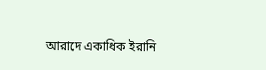আরাদে একাধিক ইরানি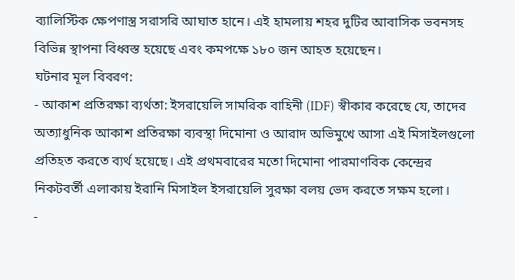ব্যালিস্টিক ক্ষেপণাস্ত্র সরাসরি আঘাত হানে। এই হামলায় শহর দুটির আবাসিক ভবনসহ বিভিন্ন স্থাপনা বিধ্বস্ত হয়েছে এবং কমপক্ষে ১৮০ জন আহত হয়েছেন।
ঘটনার মূল বিবরণ:
- আকাশ প্রতিরক্ষা ব্যর্থতা: ইসরায়েলি সামরিক বাহিনী (IDF) স্বীকার করেছে যে, তাদের অত্যাধুনিক আকাশ প্রতিরক্ষা ব্যবস্থা দিমোনা ও আরাদ অভিমুখে আসা এই মিসাইলগুলো প্রতিহত করতে ব্যর্থ হয়েছে। এই প্রথমবারের মতো দিমোনা পারমাণবিক কেন্দ্রের নিকটবর্তী এলাকায় ইরানি মিসাইল ইসরায়েলি সুরক্ষা বলয় ভেদ করতে সক্ষম হলো।
-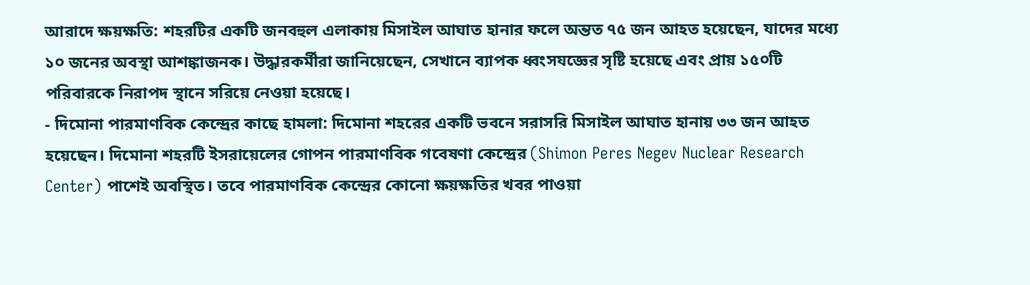আরাদে ক্ষয়ক্ষতি: শহরটির একটি জনবহুল এলাকায় মিসাইল আঘাত হানার ফলে অন্তত ৭৫ জন আহত হয়েছেন, যাদের মধ্যে ১০ জনের অবস্থা আশঙ্কাজনক। উদ্ধারকর্মীরা জানিয়েছেন, সেখানে ব্যাপক ধ্বংসযজ্ঞের সৃষ্টি হয়েছে এবং প্রায় ১৫০টি পরিবারকে নিরাপদ স্থানে সরিয়ে নেওয়া হয়েছে।
- দিমোনা পারমাণবিক কেন্দ্রের কাছে হামলা: দিমোনা শহরের একটি ভবনে সরাসরি মিসাইল আঘাত হানায় ৩৩ জন আহত হয়েছেন। দিমোনা শহরটি ইসরায়েলের গোপন পারমাণবিক গবেষণা কেন্দ্রের (Shimon Peres Negev Nuclear Research Center) পাশেই অবস্থিত। তবে পারমাণবিক কেন্দ্রের কোনো ক্ষয়ক্ষতির খবর পাওয়া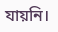যায়নি।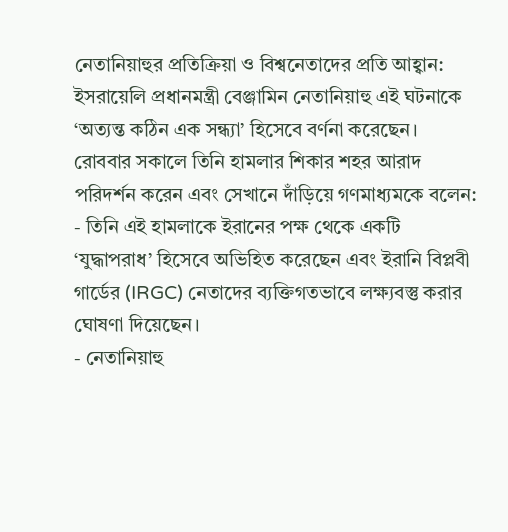নেতানিয়াহুর প্রতিক্রিয়া ও বিশ্বনেতাদের প্রতি আহ্বান:
ইসরায়েলি প্রধানমন্ত্রী বেঞ্জামিন নেতানিয়াহু এই ঘটনাকে ‘অত্যন্ত কঠিন এক সন্ধ্যা’ হিসেবে বর্ণনা করেছেন। রোববার সকালে তিনি হামলার শিকার শহর আরাদ পরিদর্শন করেন এবং সেখানে দাঁড়িয়ে গণমাধ্যমকে বলেন:
- তিনি এই হামলাকে ইরানের পক্ষ থেকে একটি ‘যুদ্ধাপরাধ’ হিসেবে অভিহিত করেছেন এবং ইরানি বিপ্লবী গার্ডের (IRGC) নেতাদের ব্যক্তিগতভাবে লক্ষ্যবস্তু করার ঘোষণা দিয়েছেন।
- নেতানিয়াহু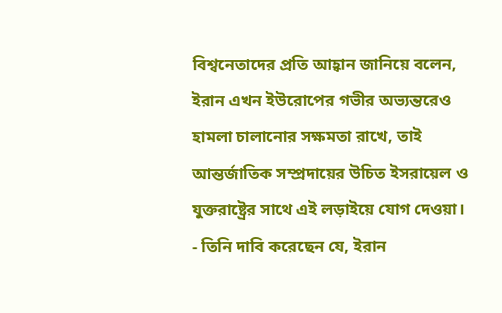বিশ্বনেতাদের প্রতি আহ্বান জানিয়ে বলেন, ইরান এখন ইউরোপের গভীর অভ্যন্তরেও হামলা চালানোর সক্ষমতা রাখে, তাই আন্তর্জাতিক সম্প্রদায়ের উচিত ইসরায়েল ও যুক্তরাষ্ট্রের সাথে এই লড়াইয়ে যোগ দেওয়া।
- তিনি দাবি করেছেন যে, ইরান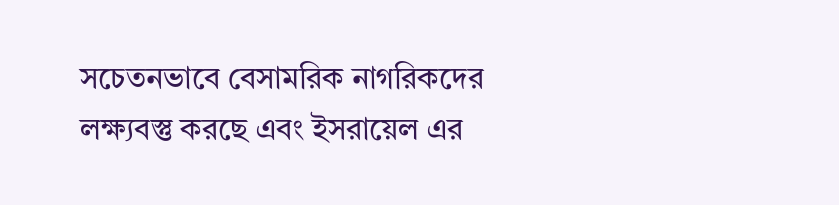সচেতনভাবে বেসামরিক নাগরিকদের লক্ষ্যবস্তু করছে এবং ইসরায়েল এর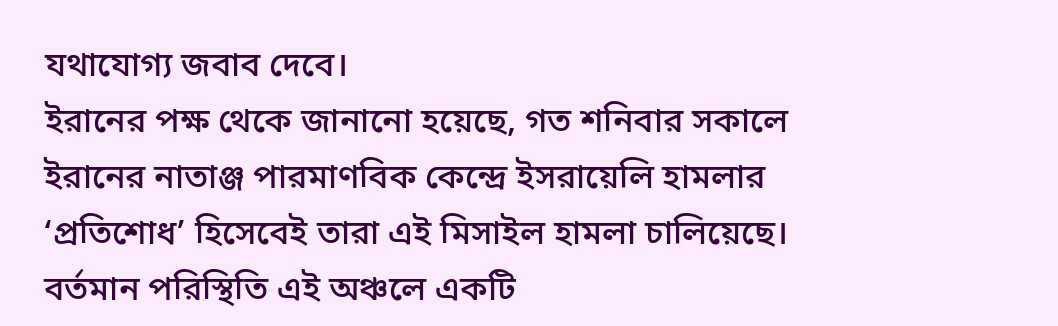যথাযোগ্য জবাব দেবে।
ইরানের পক্ষ থেকে জানানো হয়েছে, গত শনিবার সকালে ইরানের নাতাঞ্জ পারমাণবিক কেন্দ্রে ইসরায়েলি হামলার ‘প্রতিশোধ’ হিসেবেই তারা এই মিসাইল হামলা চালিয়েছে। বর্তমান পরিস্থিতি এই অঞ্চলে একটি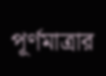পূর্ণমাত্রার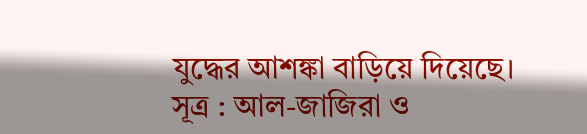যুদ্ধের আশঙ্কা বাড়িয়ে দিয়েছে।
সূত্র : আল-জাজিরা ও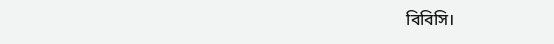বিবিসি।